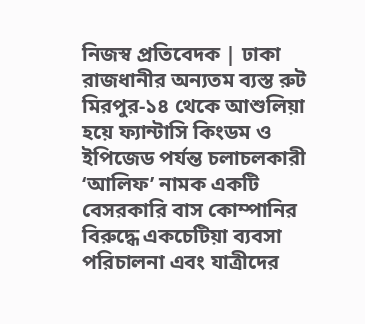নিজস্ব প্রতিবেদক | ঢাকা
রাজধানীর অন্যতম ব্যস্ত রুট মিরপুর-১৪ থেকে আশুলিয়া হয়ে ফ্যান্টাসি কিংডম ও ইপিজেড পর্যন্ত চলাচলকারী ‘আলিফ’ নামক একটি বেসরকারি বাস কোম্পানির বিরুদ্ধে একচেটিয়া ব্যবসা পরিচালনা এবং যাত্রীদের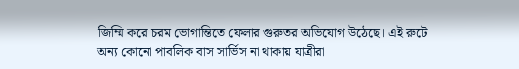জিম্মি করে চরম ভোগান্তিতে ফেলার গুরুতর অভিযোগ উঠেছে। এই রুটে অন্য কোনো পাবলিক বাস সার্ভিস না থাকায় যাত্রীরা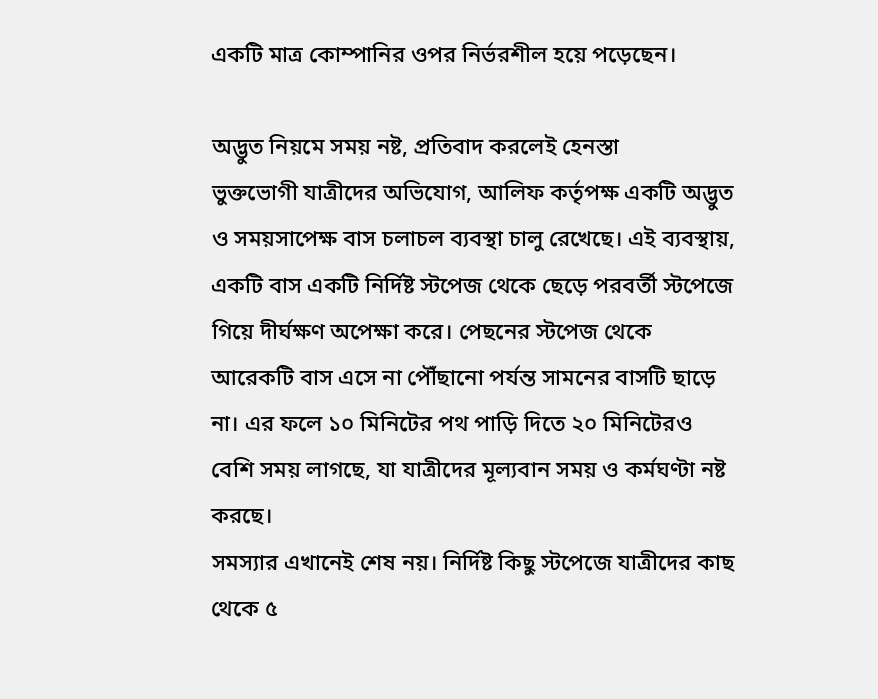একটি মাত্র কোম্পানির ওপর নির্ভরশীল হয়ে পড়েছেন।

অদ্ভুত নিয়মে সময় নষ্ট, প্রতিবাদ করলেই হেনস্তা
ভুক্তভোগী যাত্রীদের অভিযোগ, আলিফ কর্তৃপক্ষ একটি অদ্ভুত ও সময়সাপেক্ষ বাস চলাচল ব্যবস্থা চালু রেখেছে। এই ব্যবস্থায়, একটি বাস একটি নির্দিষ্ট স্টপেজ থেকে ছেড়ে পরবর্তী স্টপেজে গিয়ে দীর্ঘক্ষণ অপেক্ষা করে। পেছনের স্টপেজ থেকে আরেকটি বাস এসে না পৌঁছানো পর্যন্ত সামনের বাসটি ছাড়ে না। এর ফলে ১০ মিনিটের পথ পাড়ি দিতে ২০ মিনিটেরও বেশি সময় লাগছে, যা যাত্রীদের মূল্যবান সময় ও কর্মঘণ্টা নষ্ট করছে।
সমস্যার এখানেই শেষ নয়। নির্দিষ্ট কিছু স্টপেজে যাত্রীদের কাছ থেকে ৫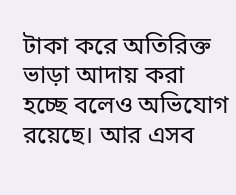টাকা করে অতিরিক্ত ভাড়া আদায় করা হচ্ছে বলেও অভিযোগ রয়েছে। আর এসব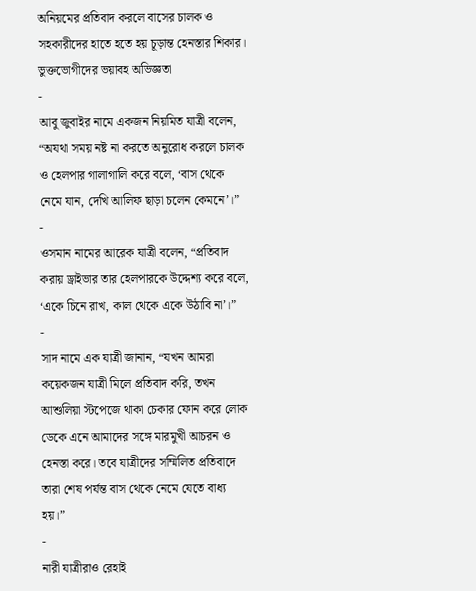অনিয়মের প্রতিবাদ করলে বাসের চালক ও সহকারীদের হাতে হতে হয় চূড়ান্ত হেনস্তার শিকার।
ভুক্তভোগীদের ভয়াবহ অভিজ্ঞতা
-
আবু জুবাইর নামে একজন নিয়মিত যাত্রী বলেন, “অযথা সময় নষ্ট না করতে অনুরোধ করলে চালক ও হেলপার গালাগালি করে বলে, ‘বাস থেকে নেমে যান, দেখি আলিফ ছাড়া চলেন কেমনে’।”
-
ওসমান নামের আরেক যাত্রী বলেন, “প্রতিবাদ করায় ড্রাইভার তার হেলপারকে উদ্দেশ্য করে বলে, ‘একে চিনে রাখ, কাল থেকে একে উঠাবি না’।”
-
সাদ নামে এক যাত্রী জানান, “যখন আমরা কয়েকজন যাত্রী মিলে প্রতিবাদ করি, তখন আশুলিয়া স্টপেজে থাকা চেকার ফোন করে লোক ডেকে এনে আমাদের সঙ্গে মারমুখী আচরন ও হেনস্তা করে। তবে যাত্রীদের সম্মিলিত প্রতিবাদে তারা শেষ পর্যন্ত বাস থেকে নেমে যেতে বাধ্য হয়।”
-
নারী যাত্রীরাও রেহাই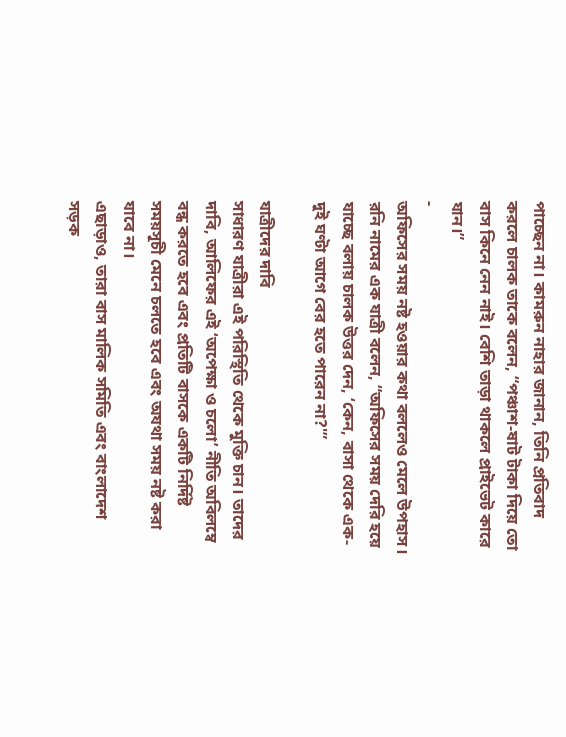পাচ্ছেন না। কামরুন নাহার জানান, তিনি প্রতিবাদ করলে চালক তাকে বলেন, “পঞ্চাশ-ষাট টাকা দিয়ে তো বাস কিনে নেন নাই। বেশি তাড়া থাকলে প্রাইভেট কারে যান।”
-
অফিসের সময় নষ্ট হওয়ার কথা বললেও মেলে উপহাস। রনি নামের এক যাত্রী বলেন, “অফিসের সময় দেরি হয়ে যাচ্ছে বলায় চালক উত্তর দেন, ‘কেন, বাসা থেকে এক-দুই ঘণ্টা আগে বের হতে পারেন না?'”

যাত্রীদের দাবি
সাধারণ যাত্রীরা এই পরিস্থিতি থেকে মুক্তি চান। তাদের দাবি, আলিফের এই ‘অপেক্ষা ও চলো’ নীতি অবিলম্বে বন্ধ করতে হবে এবং প্রতিটি বাসকে একটি নির্দিষ্ট সময়সূচী মেনে চলতে হবে এবং অযথা সময় নষ্ট করা যাবে না।
এছাড়াও, তারা বাস মালিক সমিতি এবং বাংলাদেশ সড়ক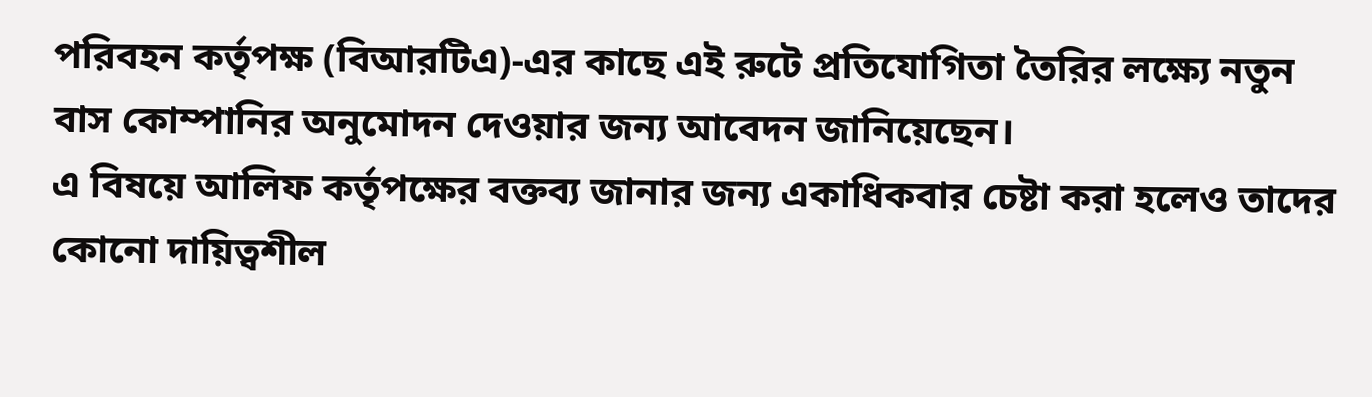পরিবহন কর্তৃপক্ষ (বিআরটিএ)-এর কাছে এই রুটে প্রতিযোগিতা তৈরির লক্ষ্যে নতুন বাস কোম্পানির অনুমোদন দেওয়ার জন্য আবেদন জানিয়েছেন।
এ বিষয়ে আলিফ কর্তৃপক্ষের বক্তব্য জানার জন্য একাধিকবার চেষ্টা করা হলেও তাদের কোনো দায়িত্বশীল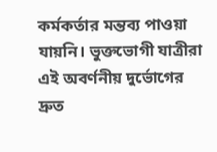কর্মকর্তার মন্তব্য পাওয়া যায়নি। ভুক্তভোগী যাত্রীরা এই অবর্ণনীয় দুর্ভোগের দ্রুত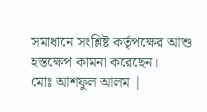সমাধানে সংশ্লিষ্ট কর্তৃপক্ষের আশু হস্তক্ষেপ কামনা করেছেন।
মোঃ আশফুল আলম |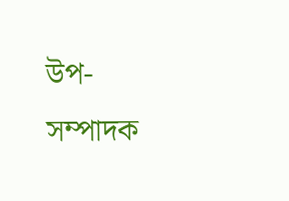উপ-সম্পাদক